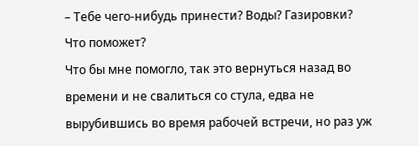– Тебе чего-нибудь принести? Воды? Газировки? Что поможет?
Что бы мне помогло, так это вернуться назад во времени и не свалиться со стула, едва не вырубившись во время рабочей встречи, но раз уж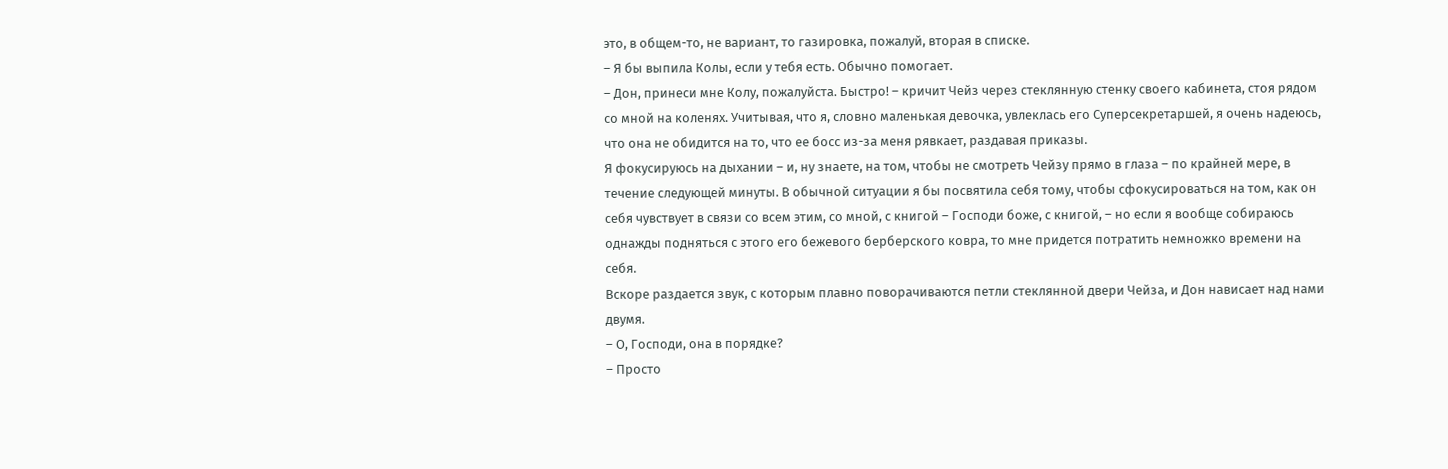это, в общем-то, не вариант, то газировка, пожалуй, вторая в списке.
– Я бы выпила Колы, если у тебя есть. Обычно помогает.
– Дон, принеси мне Колу, пожалуйста. Быстро! – кричит Чейз через стеклянную стенку своего кабинета, стоя рядом со мной на коленях. Учитывая, что я, словно маленькая девочка, увлеклась его Суперсекретаршей, я очень надеюсь, что она не обидится на то, что ее босс из-за меня рявкает, раздавая приказы.
Я фокусируюсь на дыхании – и, ну знаете, на том, чтобы не смотреть Чейзу прямо в глаза – по крайней мере, в течение следующей минуты. В обычной ситуации я бы посвятила себя тому, чтобы сфокусироваться на том, как он себя чувствует в связи со всем этим, со мной, с книгой – Господи боже, с книгой, – но если я вообще собираюсь однажды подняться с этого его бежевого берберского ковра, то мне придется потратить немножко времени на себя.
Вскоре раздается звук, с которым плавно поворачиваются петли стеклянной двери Чейза, и Дон нависает над нами двумя.
– О, Господи, она в порядке?
– Просто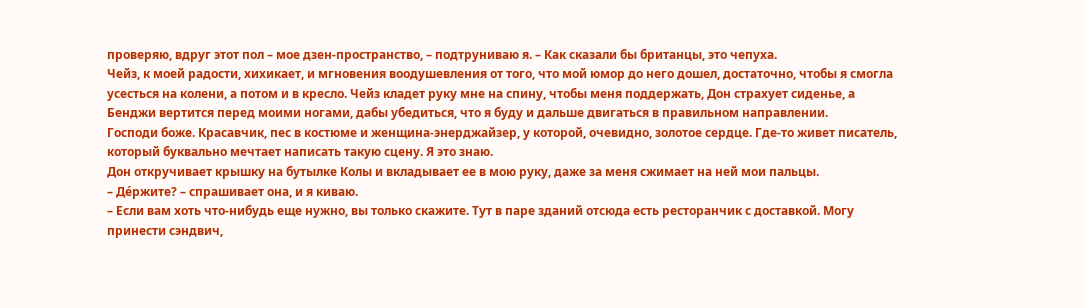проверяю, вдруг этот пол – мое дзен-пространство, – подтруниваю я. – Как сказали бы британцы, это чепуха.
Чейз, к моей радости, хихикает, и мгновения воодушевления от того, что мой юмор до него дошел, достаточно, чтобы я смогла усесться на колени, а потом и в кресло. Чейз кладет руку мне на спину, чтобы меня поддержать, Дон страхует сиденье, а Бенджи вертится перед моими ногами, дабы убедиться, что я буду и дальше двигаться в правильном направлении.
Господи боже. Красавчик, пес в костюме и женщина-энерджайзер, у которой, очевидно, золотое сердце. Где-то живет писатель, который буквально мечтает написать такую сцену. Я это знаю.
Дон откручивает крышку на бутылке Колы и вкладывает ее в мою руку, даже за меня сжимает на ней мои пальцы.
– Дéржите? – спрашивает она, и я киваю.
– Если вам хоть что-нибудь еще нужно, вы только скажите. Тут в паре зданий отсюда есть ресторанчик с доставкой. Могу принести сэндвич,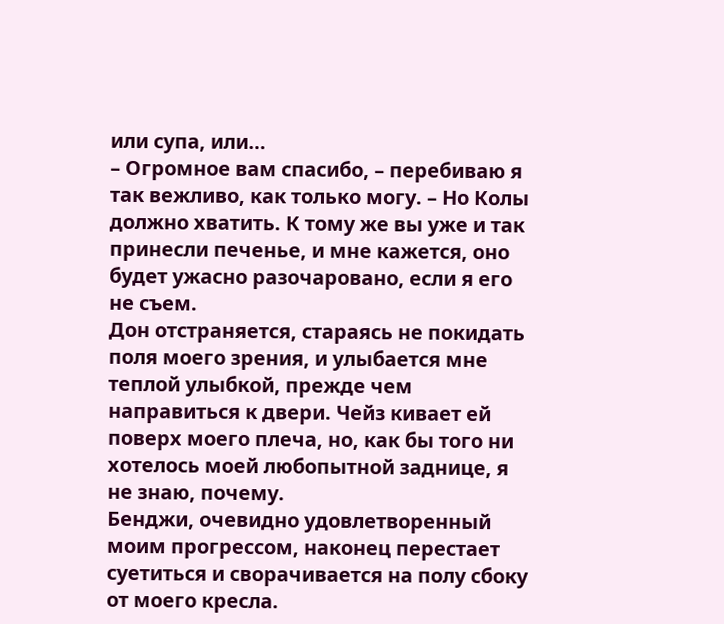или супа, или…
– Огромное вам спасибо, – перебиваю я так вежливо, как только могу. – Но Колы должно хватить. К тому же вы уже и так принесли печенье, и мне кажется, оно будет ужасно разочаровано, если я его не съем.
Дон отстраняется, стараясь не покидать поля моего зрения, и улыбается мне теплой улыбкой, прежде чем направиться к двери. Чейз кивает ей поверх моего плеча, но, как бы того ни хотелось моей любопытной заднице, я не знаю, почему.
Бенджи, очевидно удовлетворенный моим прогрессом, наконец перестает суетиться и сворачивается на полу сбоку от моего кресла.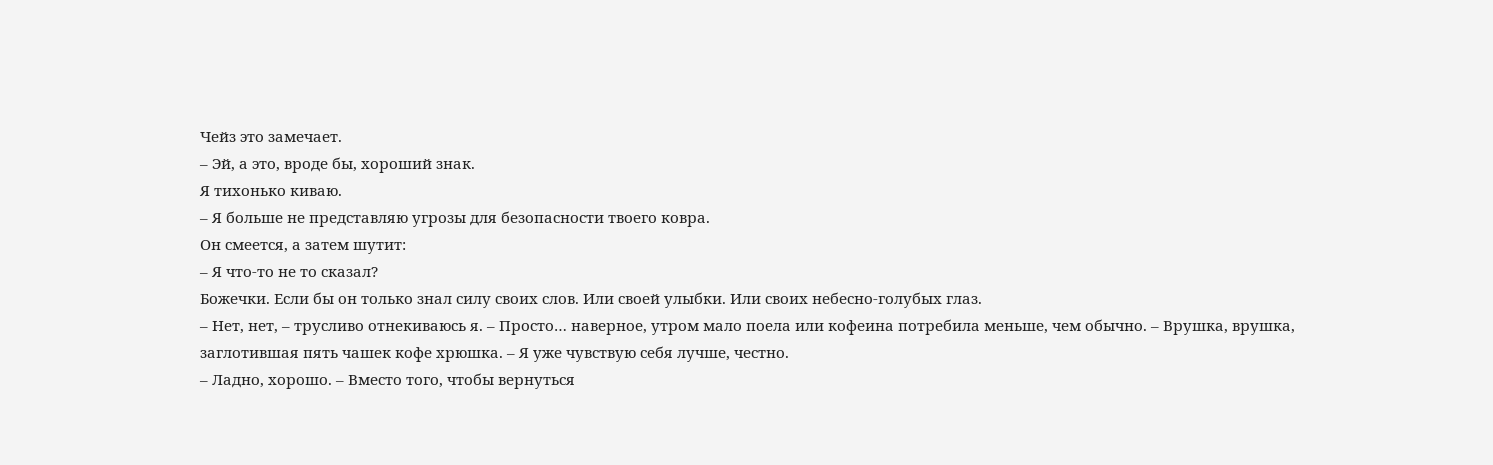Чейз это замечает.
– Эй, а это, вроде бы, хороший знак.
Я тихонько киваю.
– Я больше не представляю угрозы для безопасности твоего ковра.
Он смеется, а затем шутит:
– Я что-то не то сказал?
Божечки. Если бы он только знал силу своих слов. Или своей улыбки. Или своих небесно-голубых глаз.
– Нет, нет, – трусливо отнекиваюсь я. – Просто… наверное, утром мало поела или кофеина потребила меньше, чем обычно. – Врушка, врушка, заглотившая пять чашек кофе хрюшка. – Я уже чувствую себя лучше, честно.
– Ладно, хорошо. – Вместо того, чтобы вернуться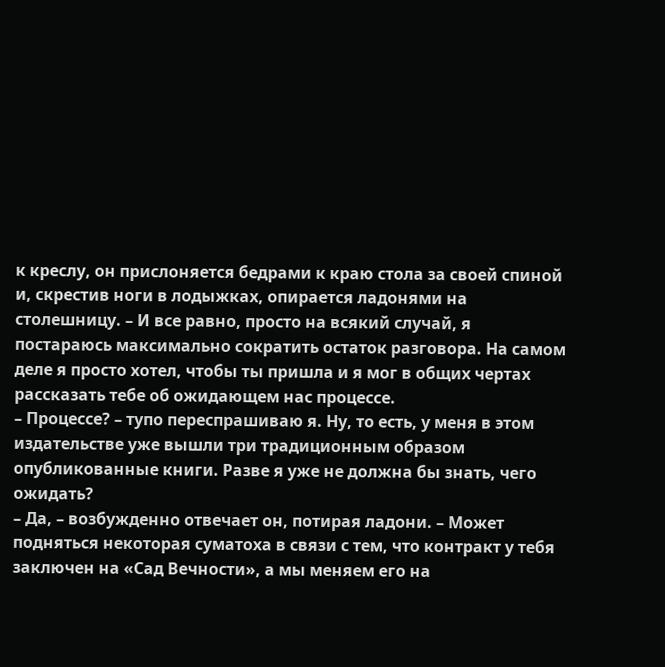к креслу, он прислоняется бедрами к краю стола за своей спиной и, скрестив ноги в лодыжках, опирается ладонями на столешницу. – И все равно, просто на всякий случай, я постараюсь максимально сократить остаток разговора. На самом деле я просто хотел, чтобы ты пришла и я мог в общих чертах рассказать тебе об ожидающем нас процессе.
– Процессе? – тупо переспрашиваю я. Ну, то есть, у меня в этом издательстве уже вышли три традиционным образом опубликованные книги. Разве я уже не должна бы знать, чего ожидать?
– Да, – возбужденно отвечает он, потирая ладони. – Может подняться некоторая суматоха в связи с тем, что контракт у тебя заключен на «Сад Вечности», а мы меняем его на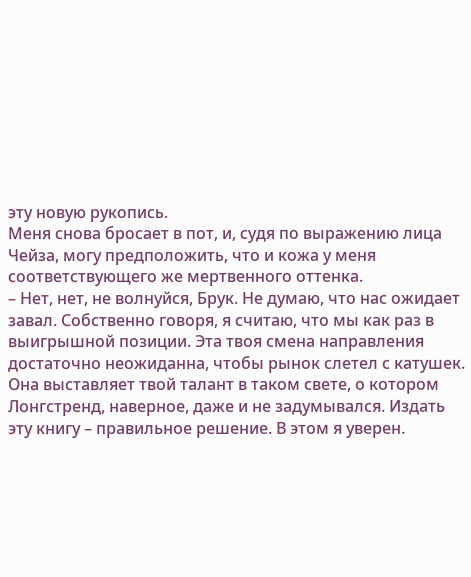эту новую рукопись.
Меня снова бросает в пот, и, судя по выражению лица Чейза, могу предположить, что и кожа у меня соответствующего же мертвенного оттенка.
– Нет, нет, не волнуйся, Брук. Не думаю, что нас ожидает завал. Собственно говоря, я считаю, что мы как раз в выигрышной позиции. Эта твоя смена направления достаточно неожиданна, чтобы рынок слетел с катушек. Она выставляет твой талант в таком свете, о котором Лонгстренд, наверное, даже и не задумывался. Издать эту книгу – правильное решение. В этом я уверен.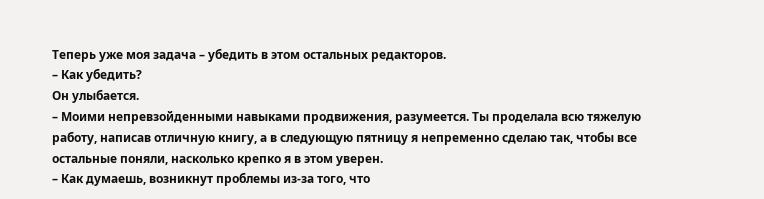Теперь уже моя задача – убедить в этом остальных редакторов.
– Как убедить?
Он улыбается.
– Моими непревзойденными навыками продвижения, разумеется. Ты проделала всю тяжелую работу, написав отличную книгу, а в следующую пятницу я непременно сделаю так, чтобы все остальные поняли, насколько крепко я в этом уверен.
– Как думаешь, возникнут проблемы из-за того, что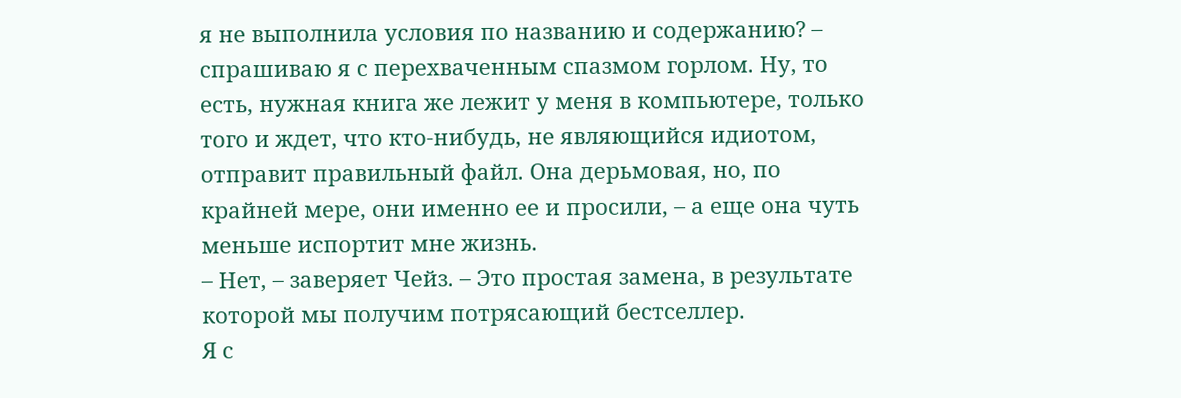я не выполнила условия по названию и содержанию? – спрашиваю я с перехваченным спазмом горлом. Ну, то есть, нужная книга же лежит у меня в компьютере, только того и ждет, что кто-нибудь, не являющийся идиотом, отправит правильный файл. Она дерьмовая, но, по крайней мере, они именно ее и просили, – а еще она чуть меньше испортит мне жизнь.
– Нет, – заверяет Чейз. – Это простая замена, в результате которой мы получим потрясающий бестселлер.
Я с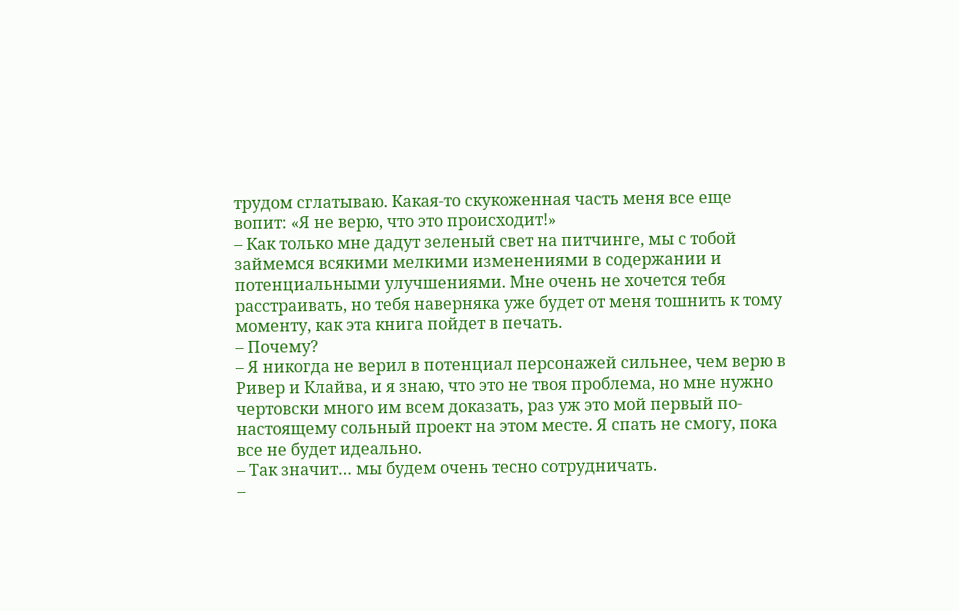трудом сглатываю. Какая-то скукоженная часть меня все еще вопит: «Я не верю, что это происходит!»
– Как только мне дадут зеленый свет на питчинге, мы с тобой займемся всякими мелкими изменениями в содержании и потенциальными улучшениями. Мне очень не хочется тебя расстраивать, но тебя наверняка уже будет от меня тошнить к тому моменту, как эта книга пойдет в печать.
– Почему?
– Я никогда не верил в потенциал персонажей сильнее, чем верю в Ривер и Клайва, и я знаю, что это не твоя проблема, но мне нужно чертовски много им всем доказать, раз уж это мой первый по-настоящему сольный проект на этом месте. Я спать не смогу, пока все не будет идеально.
– Так значит… мы будем очень тесно сотрудничать.
–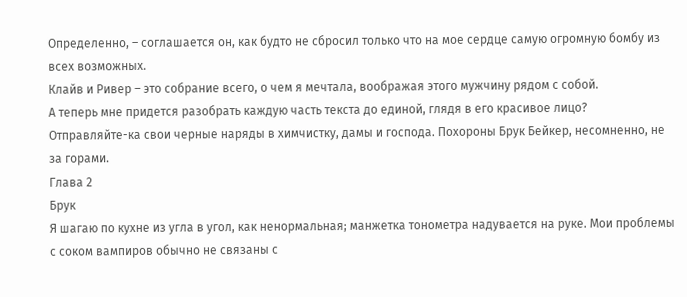Определенно, – соглашается он, как будто не сбросил только что на мое сердце самую огромную бомбу из всех возможных.
Клайв и Ривер – это собрание всего, о чем я мечтала, воображая этого мужчину рядом с собой.
А теперь мне придется разобрать каждую часть текста до единой, глядя в его красивое лицо?
Отправляйте-ка свои черные наряды в химчистку, дамы и господа. Похороны Брук Бейкер, несомненно, не за горами.
Глава 2
Брук
Я шагаю по кухне из угла в угол, как ненормальная; манжетка тонометра надувается на руке. Мои проблемы с соком вампиров обычно не связаны с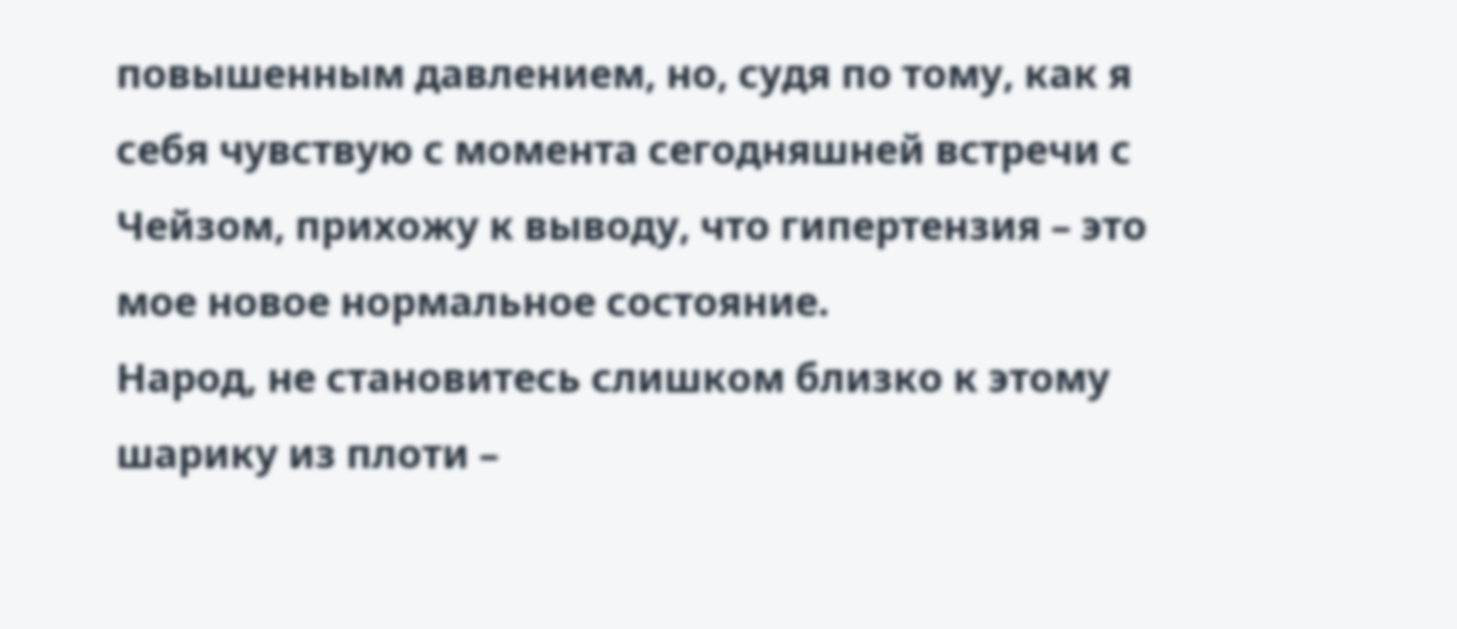повышенным давлением, но, судя по тому, как я себя чувствую с момента сегодняшней встречи с Чейзом, прихожу к выводу, что гипертензия – это мое новое нормальное состояние.
Народ, не становитесь слишком близко к этому шарику из плоти –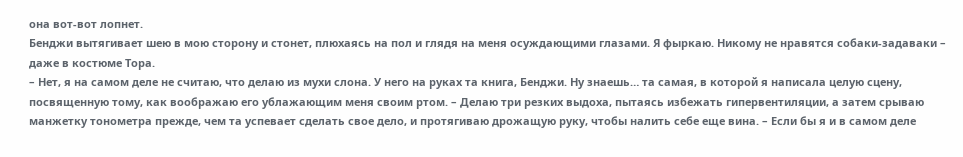она вот-вот лопнет.
Бенджи вытягивает шею в мою сторону и стонет, плюхаясь на пол и глядя на меня осуждающими глазами. Я фыркаю. Никому не нравятся собаки-задаваки – даже в костюме Тора.
– Нет, я на самом деле не считаю, что делаю из мухи слона. У него на руках та книга, Бенджи. Ну знаешь… та самая, в которой я написала целую сцену, посвященную тому, как воображаю его ублажающим меня своим ртом. – Делаю три резких выдоха, пытаясь избежать гипервентиляции, а затем срываю манжетку тонометра прежде, чем та успевает сделать свое дело, и протягиваю дрожащую руку, чтобы налить себе еще вина. – Если бы я и в самом деле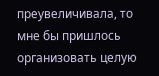преувеличивала, то мне бы пришлось организовать целую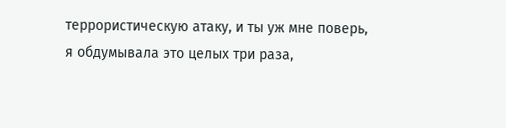террористическую атаку, и ты уж мне поверь, я обдумывала это целых три раза,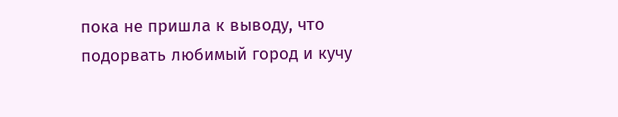пока не пришла к выводу, что подорвать любимый город и кучу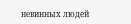невинных людей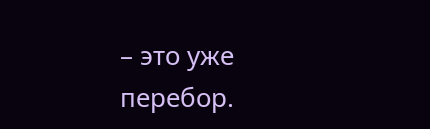– это уже перебор.